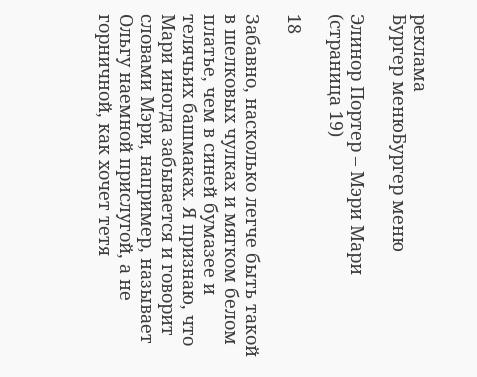реклама
Бургер менюБургер меню

Элинор Портер – Мэри Мари (страница 19)

18

Забавно, насколько легче быть такой в шелковых чулках и мягком белом платье, чем в синей бумазее и телячьих башмаках. Я признаю, что Мари иногда забывается и говорит словами Мэри, например, называет Ольгу наемной прислугой, а не горничной, как хочет тетя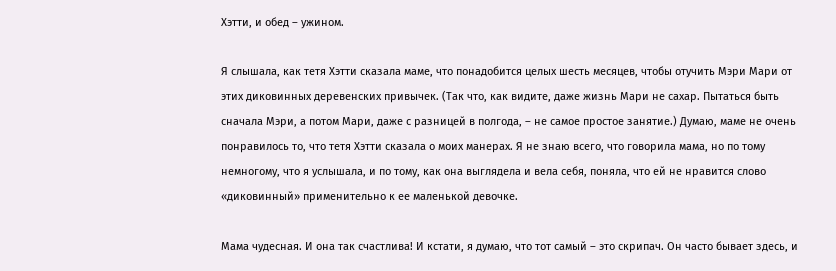Хэтти, и обед – ужином.

Я слышала, как тетя Хэтти сказала маме, что понадобится целых шесть месяцев, чтобы отучить Мэри Мари от этих диковинных деревенских привычек. (Так что, как видите, даже жизнь Мари не сахар. Пытаться быть сначала Мэри, а потом Мари, даже с разницей в полгода, – не самое простое занятие.) Думаю, маме не очень понравилось то, что тетя Хэтти сказала о моих манерах. Я не знаю всего, что говорила мама, но по тому немногому, что я услышала, и по тому, как она выглядела и вела себя, поняла, что ей не нравится слово «диковинный» применительно к ее маленькой девочке.

Мама чудесная. И она так счастлива! И кстати, я думаю, что тот самый – это скрипач. Он часто бывает здесь, и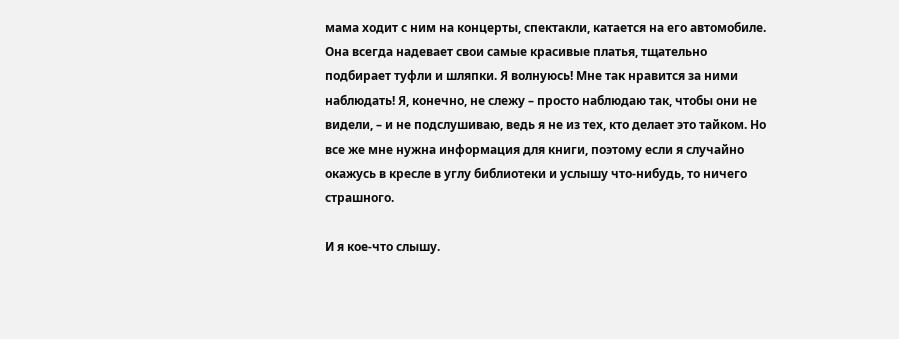мама ходит с ним на концерты, спектакли, катается на его автомобиле. Она всегда надевает свои самые красивые платья, тщательно подбирает туфли и шляпки. Я волнуюсь! Мне так нравится за ними наблюдать! Я, конечно, не слежу – просто наблюдаю так, чтобы они не видели, – и не подслушиваю, ведь я не из тех, кто делает это тайком. Но все же мне нужна информация для книги, поэтому если я случайно окажусь в кресле в углу библиотеки и услышу что-нибудь, то ничего страшного.

И я кое-что слышу.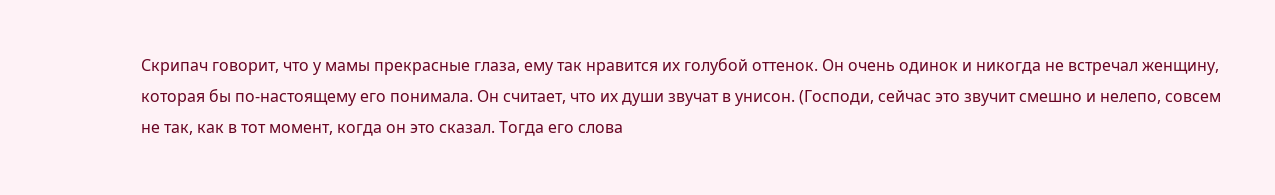Скрипач говорит, что у мамы прекрасные глаза, ему так нравится их голубой оттенок. Он очень одинок и никогда не встречал женщину, которая бы по-настоящему его понимала. Он считает, что их души звучат в унисон. (Господи, сейчас это звучит смешно и нелепо, совсем не так, как в тот момент, когда он это сказал. Тогда его слова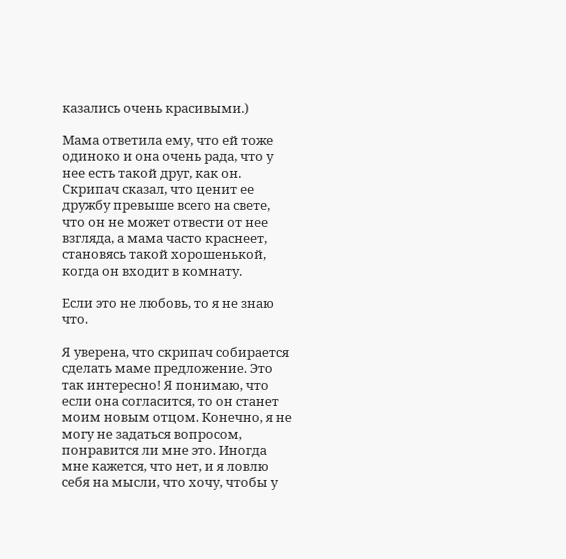казались очень красивыми.)

Мама ответила ему, что ей тоже одиноко и она очень рада, что у нее есть такой друг, как он. Скрипач сказал, что ценит ее дружбу превыше всего на свете, что он не может отвести от нее взгляда, а мама часто краснеет, становясь такой хорошенькой, когда он входит в комнату.

Если это не любовь, то я не знаю что.

Я уверена, что скрипач собирается сделать маме предложение. Это так интересно! Я понимаю, что если она согласится, то он станет моим новым отцом. Конечно, я не могу не задаться вопросом, понравится ли мне это. Иногда мне кажется, что нет, и я ловлю себя на мысли, что хочу, чтобы у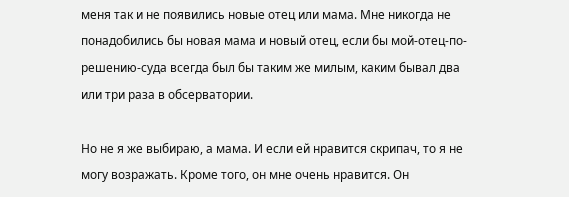меня так и не появились новые отец или мама. Мне никогда не понадобились бы новая мама и новый отец, если бы мой-отец-по-решению-суда всегда был бы таким же милым, каким бывал два или три раза в обсерватории.

Но не я же выбираю, а мама. И если ей нравится скрипач, то я не могу возражать. Кроме того, он мне очень нравится. Он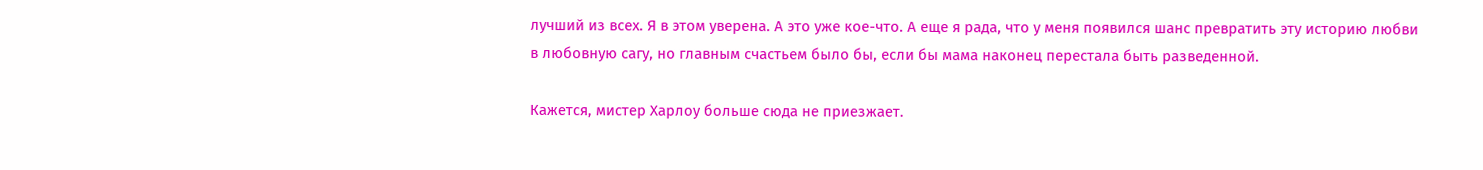лучший из всех. Я в этом уверена. А это уже кое-что. А еще я рада, что у меня появился шанс превратить эту историю любви в любовную сагу, но главным счастьем было бы, если бы мама наконец перестала быть разведенной.

Кажется, мистер Харлоу больше сюда не приезжает.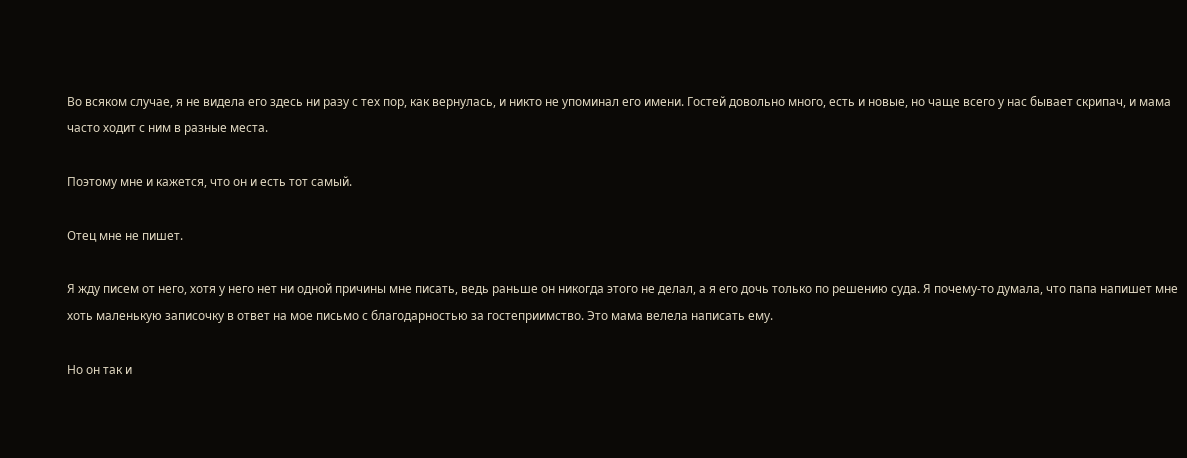Во всяком случае, я не видела его здесь ни разу с тех пор, как вернулась, и никто не упоминал его имени. Гостей довольно много, есть и новые, но чаще всего у нас бывает скрипач, и мама часто ходит с ним в разные места.

Поэтому мне и кажется, что он и есть тот самый.

Отец мне не пишет.

Я жду писем от него, хотя у него нет ни одной причины мне писать, ведь раньше он никогда этого не делал, а я его дочь только по решению суда. Я почему-то думала, что папа напишет мне хоть маленькую записочку в ответ на мое письмо с благодарностью за гостеприимство. Это мама велела написать ему.

Но он так и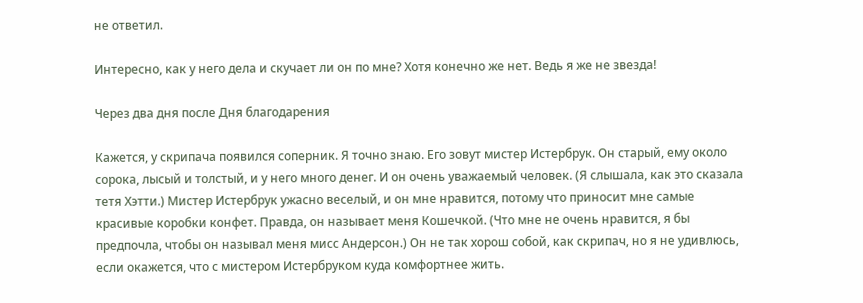не ответил.

Интересно, как у него дела и скучает ли он по мне? Хотя конечно же нет. Ведь я же не звезда!

Через два дня после Дня благодарения

Кажется, у скрипача появился соперник. Я точно знаю. Его зовут мистер Истербрук. Он старый, ему около сорока, лысый и толстый, и у него много денег. И он очень уважаемый человек. (Я слышала, как это сказала тетя Хэтти.) Мистер Истербрук ужасно веселый, и он мне нравится, потому что приносит мне самые красивые коробки конфет. Правда, он называет меня Кошечкой. (Что мне не очень нравится, я бы предпочла, чтобы он называл меня мисс Андерсон.) Он не так хорош собой, как скрипач, но я не удивлюсь, если окажется, что с мистером Истербруком куда комфортнее жить.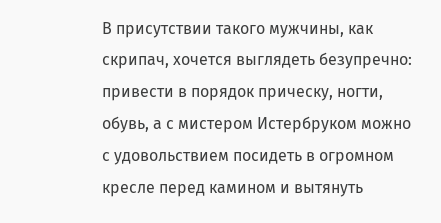В присутствии такого мужчины, как скрипач, хочется выглядеть безупречно: привести в порядок прическу, ногти, обувь, а с мистером Истербруком можно с удовольствием посидеть в огромном кресле перед камином и вытянуть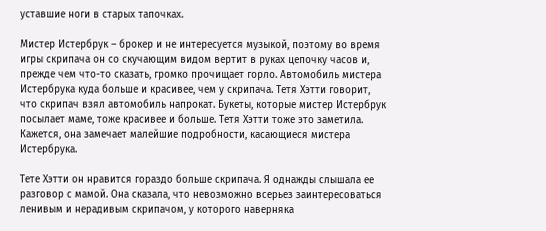уставшие ноги в старых тапочках.

Мистер Истербрук – брокер и не интересуется музыкой, поэтому во время игры скрипача он со скучающим видом вертит в руках цепочку часов и, прежде чем что-то сказать, громко прочищает горло. Автомобиль мистера Истербрука куда больше и красивее, чем у скрипача. Тетя Хэтти говорит, что скрипач взял автомобиль напрокат. Букеты, которые мистер Истербрук посылает маме, тоже красивее и больше. Тетя Хэтти тоже это заметила. Кажется, она замечает малейшие подробности, касающиеся мистера Истербрука.

Тете Хэтти он нравится гораздо больше скрипача. Я однажды слышала ее разговор с мамой. Она сказала, что невозможно всерьез заинтересоваться ленивым и нерадивым скрипачом, у которого наверняка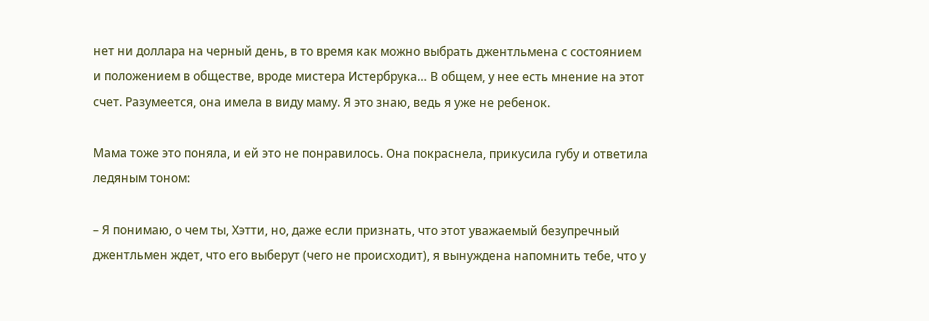нет ни доллара на черный день, в то время как можно выбрать джентльмена с состоянием и положением в обществе, вроде мистера Истербрука… В общем, у нее есть мнение на этот счет. Разумеется, она имела в виду маму. Я это знаю, ведь я уже не ребенок.

Мама тоже это поняла, и ей это не понравилось. Она покраснела, прикусила губу и ответила ледяным тоном:

– Я понимаю, о чем ты, Хэтти, но, даже если признать, что этот уважаемый безупречный джентльмен ждет, что его выберут (чего не происходит), я вынуждена напомнить тебе, что у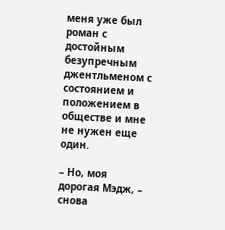меня уже был роман с достойным безупречным джентльменом с состоянием и положением в обществе и мне не нужен еще один.

– Но, моя дорогая Мэдж, – снова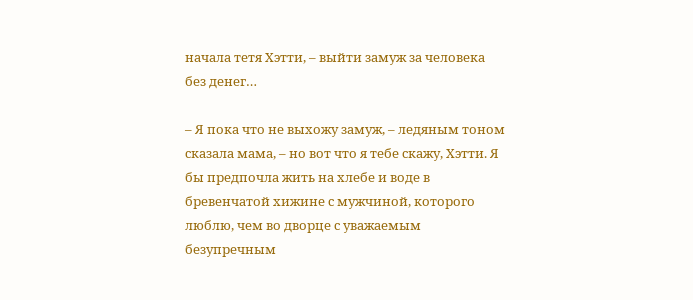начала тетя Хэтти, – выйти замуж за человека без денег…

– Я пока что не выхожу замуж, – ледяным тоном сказала мама, – но вот что я тебе скажу, Хэтти. Я бы предпочла жить на хлебе и воде в бревенчатой хижине с мужчиной, которого люблю, чем во дворце с уважаемым безупречным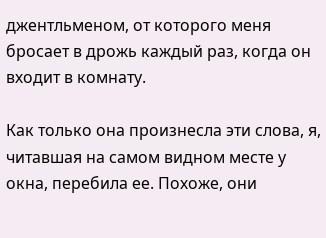джентльменом, от которого меня бросает в дрожь каждый раз, когда он входит в комнату.

Как только она произнесла эти слова, я, читавшая на самом видном месте у окна, перебила ее. Похоже, они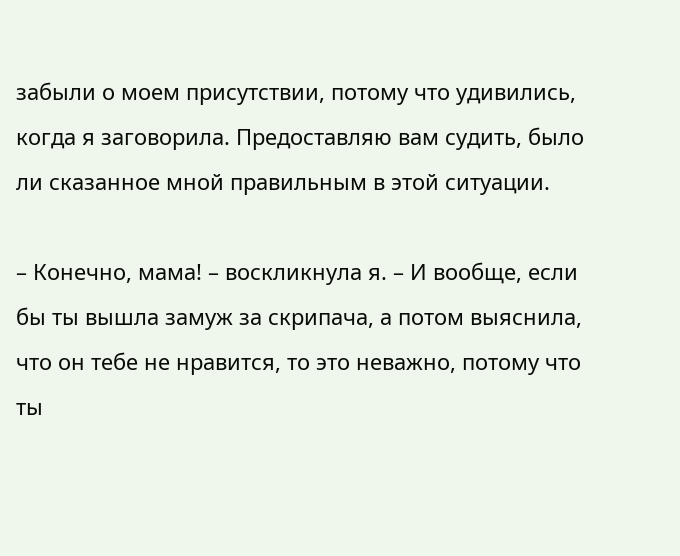забыли о моем присутствии, потому что удивились, когда я заговорила. Предоставляю вам судить, было ли сказанное мной правильным в этой ситуации.

– Конечно, мама! – воскликнула я. – И вообще, если бы ты вышла замуж за скрипача, а потом выяснила, что он тебе не нравится, то это неважно, потому что ты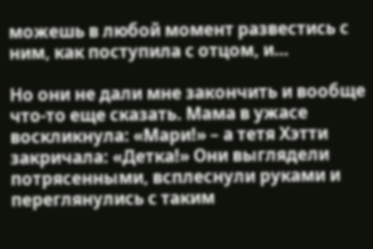можешь в любой момент развестись с ним, как поступила с отцом, и…

Но они не дали мне закончить и вообще что-то еще сказать. Мама в ужасе воскликнула: «Мари!» – а тетя Хэтти закричала: «Детка!» Они выглядели потрясенными, всплеснули руками и переглянулись с таким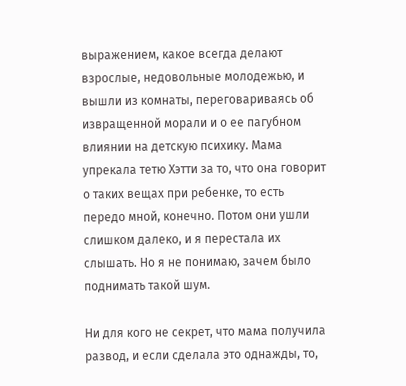выражением, какое всегда делают взрослые, недовольные молодежью, и вышли из комнаты, переговариваясь об извращенной морали и о ее пагубном влиянии на детскую психику. Мама упрекала тетю Хэтти за то, что она говорит о таких вещах при ребенке, то есть передо мной, конечно. Потом они ушли слишком далеко, и я перестала их слышать. Но я не понимаю, зачем было поднимать такой шум.

Ни для кого не секрет, что мама получила развод, и если сделала это однажды, то,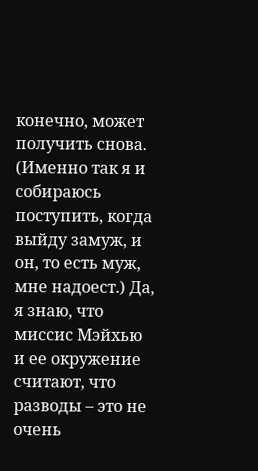конечно, может получить снова. (Именно так я и собираюсь поступить, когда выйду замуж, и он, то есть муж, мне надоест.) Да, я знаю, что миссис Мэйхью и ее окружение считают, что разводы – это не очень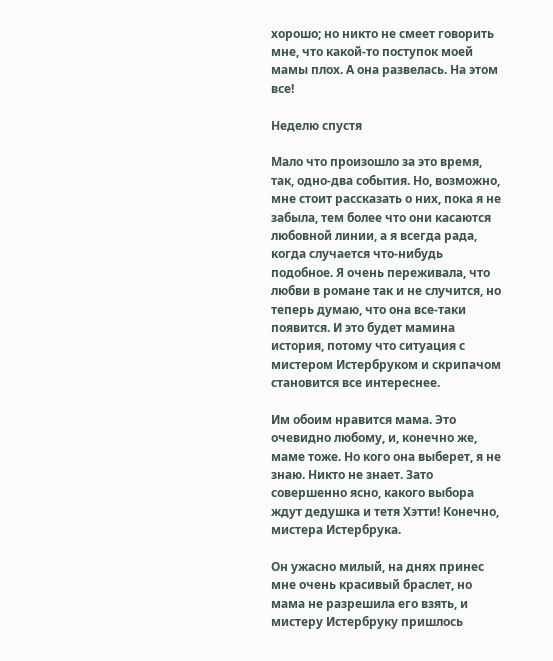хорошо; но никто не смеет говорить мне, что какой-то поступок моей мамы плох. А она развелась. На этом все!

Неделю спустя

Мало что произошло за это время, так, одно-два события. Но, возможно, мне стоит рассказать о них, пока я не забыла, тем более что они касаются любовной линии, а я всегда рада, когда случается что-нибудь подобное. Я очень переживала, что любви в романе так и не случится, но теперь думаю, что она все-таки появится. И это будет мамина история, потому что ситуация с мистером Истербруком и скрипачом становится все интереснее.

Им обоим нравится мама. Это очевидно любому, и, конечно же, маме тоже. Но кого она выберет, я не знаю. Никто не знает. Зато совершенно ясно, какого выбора ждут дедушка и тетя Хэтти! Конечно, мистера Истербрука.

Он ужасно милый, на днях принес мне очень красивый браслет, но мама не разрешила его взять, и мистеру Истербруку пришлось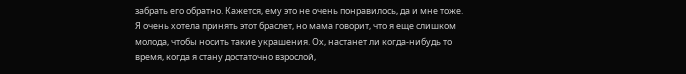забрать его обратно. Кажется, ему это не очень понравилось, да и мне тоже. Я очень хотела принять этот браслет, но мама говорит, что я еще слишком молода, чтобы носить такие украшения. Ох, настанет ли когда-нибудь то время, когда я стану достаточно взрослой,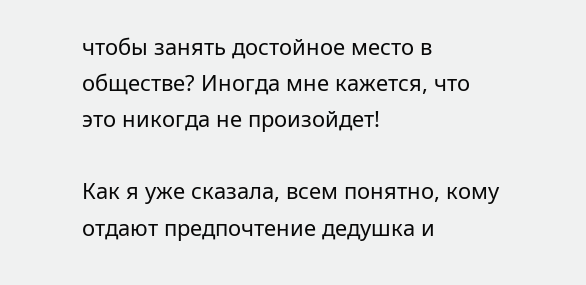чтобы занять достойное место в обществе? Иногда мне кажется, что это никогда не произойдет!

Как я уже сказала, всем понятно, кому отдают предпочтение дедушка и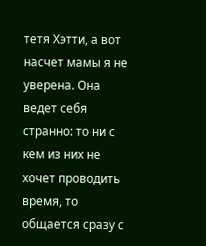тетя Хэтти, а вот насчет мамы я не уверена. Она ведет себя странно: то ни с кем из них не хочет проводить время, то общается сразу с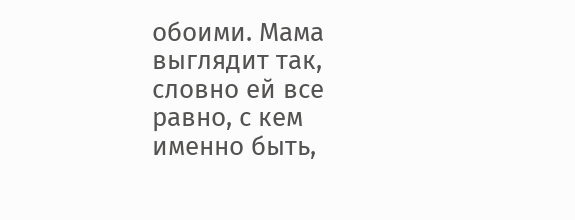обоими. Мама выглядит так, словно ей все равно, с кем именно быть,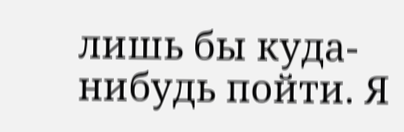лишь бы куда-нибудь пойти. Я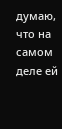думаю, что на самом деле ей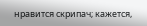нравится скрипач; кажется,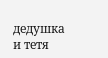дедушка и тетя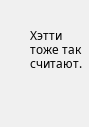Хэтти тоже так считают.